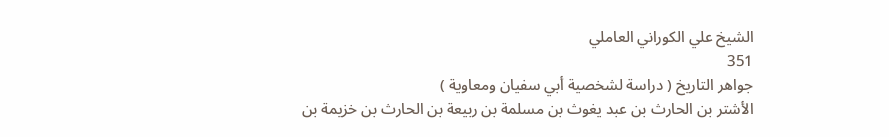الشيخ علي الكوراني العاملي
351
جواهر التاريخ ( دراسة لشخصية أبي سفيان ومعاوية )
الأشتر بن الحارث بن عبد يغوث بن مسلمة بن ربيعة بن الحارث بن خزيمة بن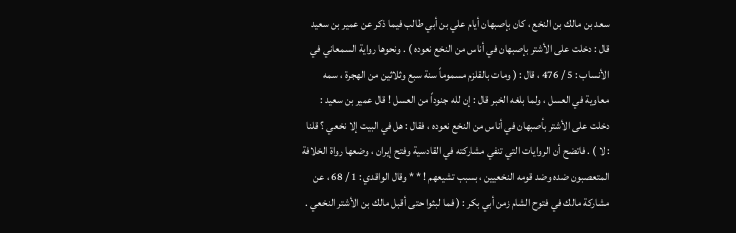سعد بن مالك بن النخع ، كان بإصبهان أيام علي بن أبي طالب فيما ذكر عن عمير بن سعيد قال : دخلت على الأشتر بإصبهان في أناس من النخع نعوده ) . ونحوها رواية السمعاني في الأنساب : 5 / 476 ، قال : ( ومات بالقلزم مسموماً سنة سبع وثلاثين من الهجرة ، سمه معاوية في العسل ، ولما بلغه الخبر قال : إن لله جنوداً من العسل ! قال عمير بن سعيد : دخلت على الأشتر بأصبهان في أناس من النخع نعوده ، فقال : هل في البيت إلا نخعي ؟ قلنا : لا ) . فاتضح أن الروايات التي تنفي مشاركته في القادسية وفتح إيران ، وضعها رواة الخلافة المتعصبون ضده وضد قومه النخعيين ، بسبب تشيعهم ! * * وقال الواقدي : 1 / 68 ، عن مشاركة مالك في فتوح الشام زمن أبي بكر : ( فما لبثوا حتى أقبل مالك بن الأشتر النخعي .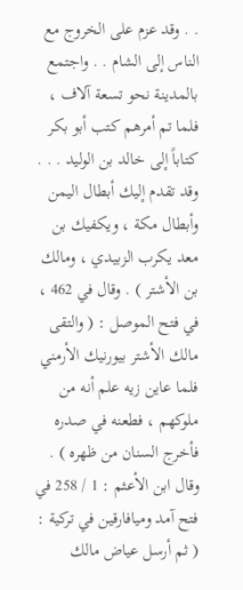. . وقد عزم على الخروج مع الناس إلى الشام . . واجتمع بالمدينة نحو تسعة آلاف ، فلما تم أمرهم كتب أبو بكر كتاباً إلى خالد بن الوليد . . . وقد تقدم إليك أبطال اليمن وأبطال مكة ، ويكفيك بن معد يكرب الزبيدي ، ومالك بن الأشتر ) . وقال في 462 ، في فتح الموصل : ( والتقى مالك الأشتر بيورنيك الأرمني فلما عاين زيه علم أنه من ملوكهم ، فطعنه في صدره فأخرج السنان من ظهره ) . وقال ابن الأعثم : 1 / 258 في فتح آمد وميافارقين في تركية : ( ثم أرسل عياض مالك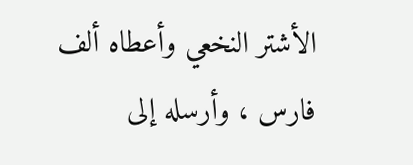الأشتر النخعي وأعطاه ألف فارس ، وأرسله إلى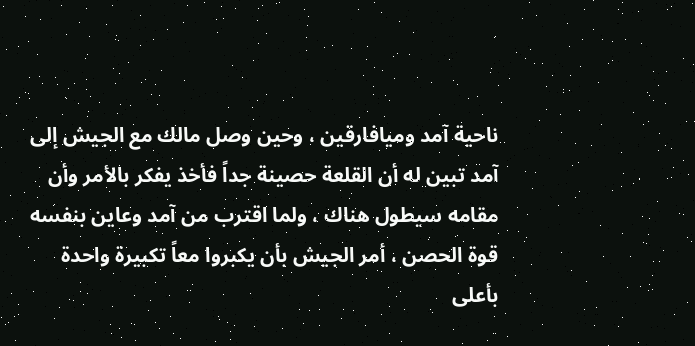ناحية آمد وميافارقين ، وحين وصل مالك مع الجيش إلى آمد تبين له أن القلعة حصينة جداً فأخذ يفكر بالأمر وأن مقامه سيطول هناك ، ولما اقترب من آمد وعاين بنفسه قوة الحصن ، أمر الجيش بأن يكبروا معاً تكبيرة واحدة بأعلى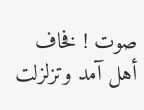صوت ! فخاف أهل آمد وتزلزلت